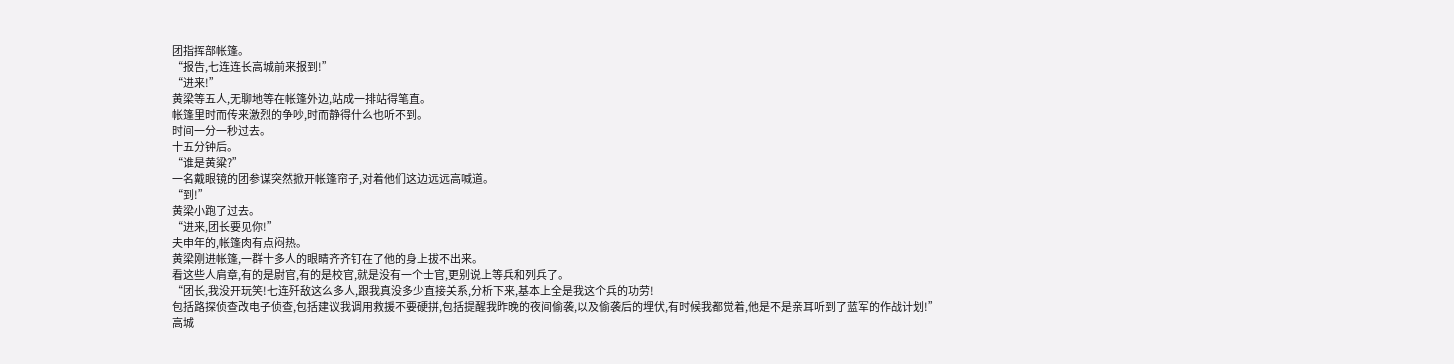团指挥部帐篷。
“报告,七连连长高城前来报到!”
“进来!”
黄梁等五人,无聊地等在帐篷外边,站成一排站得笔直。
帐篷里时而传来激烈的争吵,时而静得什么也听不到。
时间一分一秒过去。
十五分钟后。
“谁是黄粱?”
一名戴眼镜的团参谋突然掀开帐篷帘子,对着他们这边远远高喊道。
“到!”
黄梁小跑了过去。
“进来,团长要见你!”
夫申年的,帐篷肉有点闷热。
黄梁刚进帐篷,一群十多人的眼睛齐齐钉在了他的身上拔不出来。
看这些人肩章,有的是尉官,有的是校官,就是没有一个士官,更别说上等兵和列兵了。
“团长,我没开玩笑!七连歼敌这么多人,跟我真没多少直接关系,分析下来,基本上全是我这个兵的功劳!
包括路探侦查改电子侦查,包括建议我调用救援不要硬拼,包括提醒我昨晚的夜间偷袭,以及偷袭后的埋伏,有时候我都觉着,他是不是亲耳听到了蓝军的作战计划!”
高城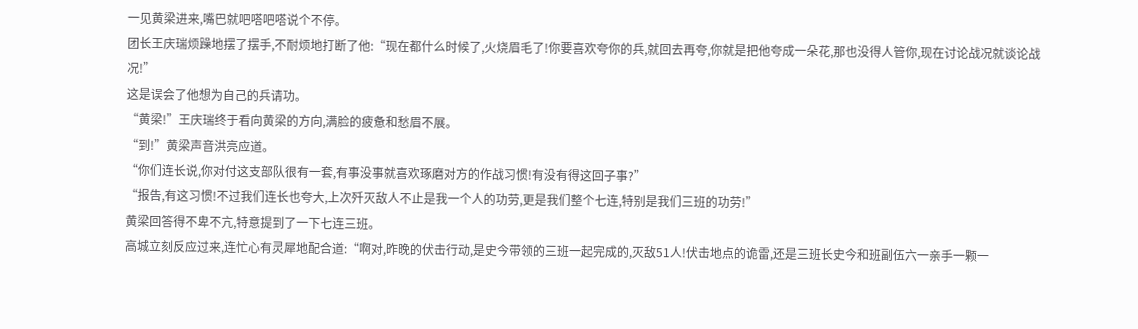一见黄梁进来,嘴巴就吧嗒吧嗒说个不停。
团长王庆瑞烦躁地摆了摆手,不耐烦地打断了他:“现在都什么时候了,火烧眉毛了!你要喜欢夸你的兵,就回去再夸,你就是把他夸成一朵花,那也没得人管你,现在讨论战况就谈论战况!”
这是误会了他想为自己的兵请功。
“黄梁!”王庆瑞终于看向黄梁的方向,满脸的疲惫和愁眉不展。
“到!”黄梁声音洪亮应道。
“你们连长说,你对付这支部队很有一套,有事没事就喜欢琢磨对方的作战习惯!有没有得这回子事?”
“报告,有这习惯!不过我们连长也夸大,上次歼灭敌人不止是我一个人的功劳,更是我们整个七连,特别是我们三班的功劳!”
黄梁回答得不卑不亢,特意提到了一下七连三班。
高城立刻反应过来,连忙心有灵犀地配合道:“啊对,昨晚的伏击行动,是史今带领的三班一起完成的,灭敌51人!伏击地点的诡雷,还是三班长史今和班副伍六一亲手一颗一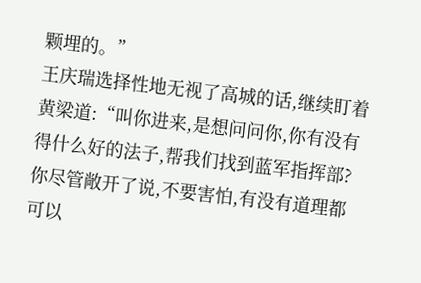颗埋的。”
王庆瑞选择性地无视了高城的话,继续盯着黄梁道:“叫你进来,是想问问你,你有没有得什么好的法子,帮我们找到蓝军指挥部?你尽管敞开了说,不要害怕,有没有道理都可以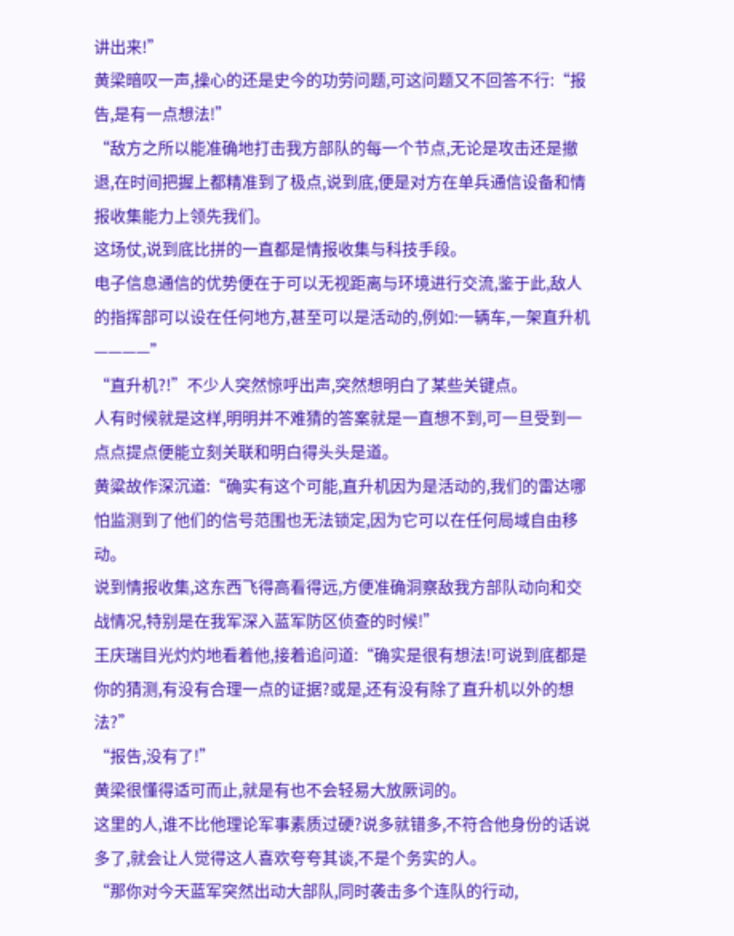讲出来!”
黄梁暗叹一声,操心的还是史今的功劳问题,可这问题又不回答不行:“报告,是有一点想法!”
“敌方之所以能准确地打击我方部队的每一个节点,无论是攻击还是撤退,在时间把握上都精准到了极点,说到底,便是对方在单兵通信设备和情报收集能力上领先我们。
这场仗,说到底比拼的一直都是情报收集与科技手段。
电子信息通信的优势便在于可以无视距离与环境进行交流,鉴于此,敌人的指挥部可以设在任何地方,甚至可以是活动的,例如:一辆车,一架直升机————”
“直升机?!”不少人突然惊呼出声,突然想明白了某些关键点。
人有时候就是这样,明明并不难猜的答案就是一直想不到,可一旦受到一点点提点便能立刻关联和明白得头头是道。
黄粱故作深沉道:“确实有这个可能,直升机因为是活动的,我们的雷达哪怕监测到了他们的信号范围也无法锁定,因为它可以在任何局域自由移动。
说到情报收集,这东西飞得高看得远,方便准确洞察敌我方部队动向和交战情况,特别是在我军深入蓝军防区侦查的时候!”
王庆瑞目光灼灼地看着他,接着追问道:“确实是很有想法!可说到底都是你的猜测,有没有合理一点的证据?或是,还有没有除了直升机以外的想法?”
“报告,没有了!”
黄梁很懂得适可而止,就是有也不会轻易大放厥词的。
这里的人,谁不比他理论军事素质过硬?说多就错多,不符合他身份的话说多了,就会让人觉得这人喜欢夸夸其谈,不是个务实的人。
“那你对今天蓝军突然出动大部队,同时袭击多个连队的行动,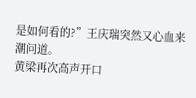是如何看的?”王庆瑞突然又心血来潮问道。
黄梁再次高声开口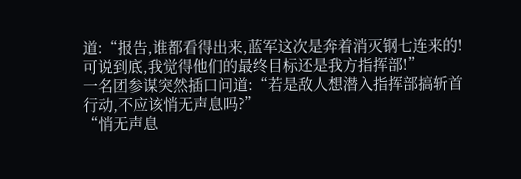道:“报告,谁都看得出来,蓝军这次是奔着消灭钢七连来的!可说到底,我觉得他们的最终目标还是我方指挥部!”
一名团参谋突然插口问道:“若是敌人想潜入指挥部搞斩首行动,不应该悄无声息吗?”
“悄无声息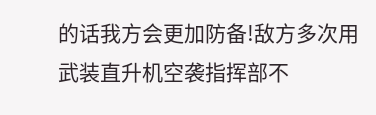的话我方会更加防备!敌方多次用武装直升机空袭指挥部不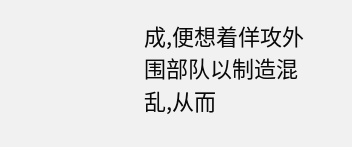成,便想着佯攻外围部队以制造混乱,从而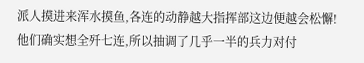派人摸进来浑水摸鱼,各连的动静越大指挥部这边便越会松懈!
他们确实想全歼七连,所以抽调了几乎一半的兵力对付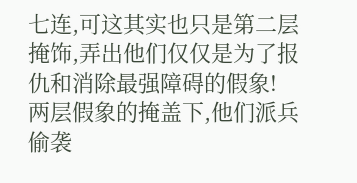七连,可这其实也只是第二层掩饰,弄出他们仅仅是为了报仇和消除最强障碍的假象!
两层假象的掩盖下,他们派兵偷袭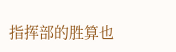指挥部的胜算也